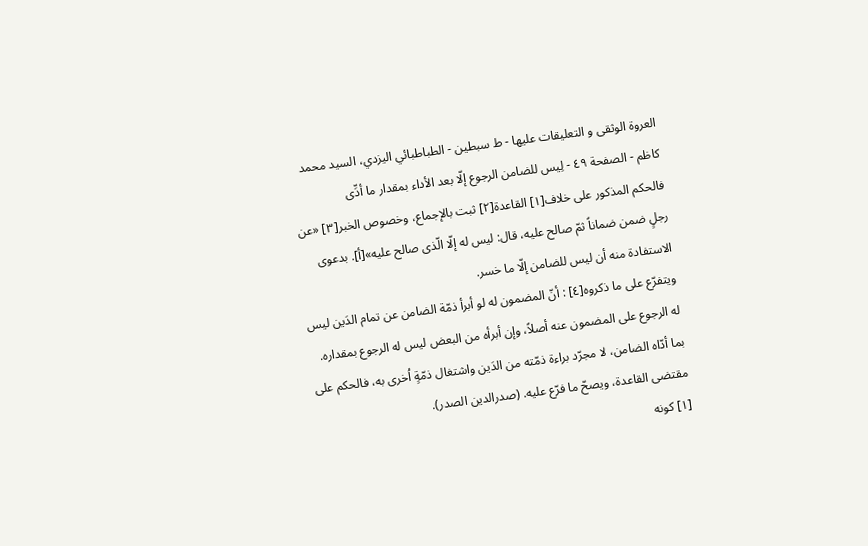العروة الوثقی و التعليقات عليها - ط سبطین - الطباطبائي اليزدي، السيد محمد كاظم - الصفحة ٤٩ - لِیس للضامن الرجوع إلّا بعد الأداء بمقدار ما أدِّی
فالحکم المذکور علی خلاف[١] القاعدة[٢] ثبت بالإجماع، وخصوص الخبر[٣] «عن رجلٍ ضمن ضماناً ثمّ صالح علیه، قال: لیس له إلّا الّذی صالح علیه»[أ]. بدعوی الاستفادة منه أن لیس للضامن إلّا ما خسر.
ویتفرّع علی ما ذکروه[٤] : أنّ المضمون له لو أبرأ ذمّة الضامن عن تمام الدَین لیس له الرجوع علی المضمون عنه أصلاً، وإن أبرأه من البعض لیس له الرجوع بمقداره.
بما أدّاه الضامن، لا مجرّد براءة ذمّته من الدَین واشتغال ذمّةٍ اُخری به، فالحکم علی مقتضی القاعدة، ویصحّ ما فرّع علیه. (صدرالدین الصدر).
[١] کونه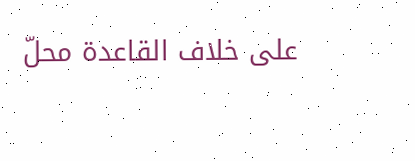علی خلاف القاعدة محلّ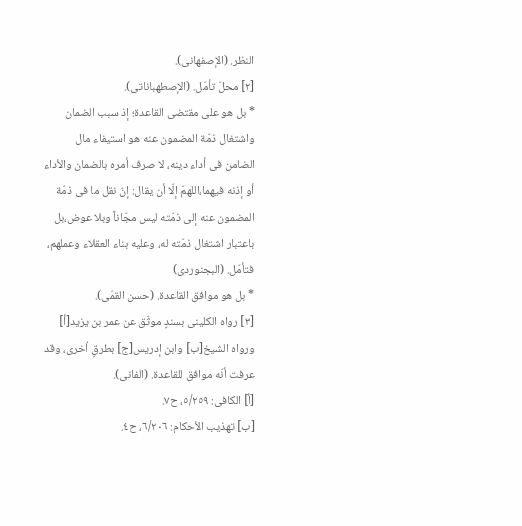النظر. (الإصفهانی).
[٢] محلّ تأمّل. (الإصطهباناتی).
* بل هو علی مقتضی القاعدة؛ إذ سبب الضمان واشتغال ذمّة المضمون عنه هو استیفاء مال الضامن فی أداء دینه، لا صرف أمره بالضمان والأداء أو إذنه فیهما،اللهمّ إلّا أن یقال: إنّ نقل ما فی ذمّة المضمون عنه إلی ذمّته لیس مجّاناً وبلا عوض،بل باعتبار اشتغال ذمّته له، وعلیه بناء العقلاء وعملهم، فتأمّل. (البجنوردی)
* بل هو موافق القاعدة. (حسن القمّی).
[٣] رواه الکلینی بسندٍ موثّق عن عمر بن یزید[أ] ورواه الشیخ[ب] وابن إدریس[ج] بطرقٍ اُخری، وقد عرفت أنّه موافق للقاعدة. (الفانی).
[أ] الکافی: ٥/٢٥٩، ح٧.
[ب] تهذیب الأحکام: ٦/٢٠٦، ح٤.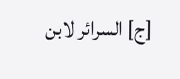[ج] السرائر لابن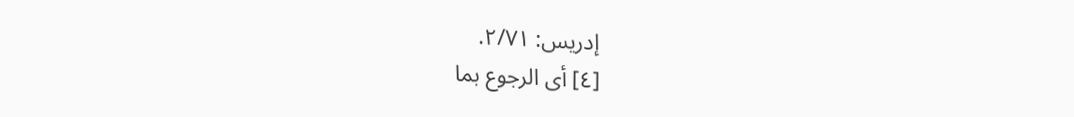إدریس: ٢/٧١.
[٤] أی الرجوع بما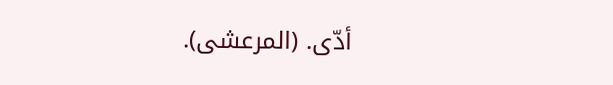أدّی. (المرعشی).